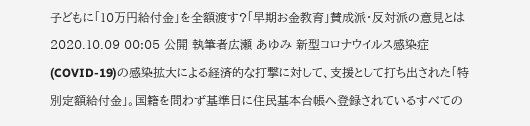子どもに「10万円給付金」を全額渡す?「早期お金教育」賛成派・反対派の意見とは 2020.10.09 00:05 公開 執筆者広瀬 あゆみ 新型コロナウイルス感染症(COVID-19)の感染拡大による経済的な打撃に対して、支援として打ち出された「特別定額給付金」。国籍を問わず基準日に住民基本台帳へ登録されているすべての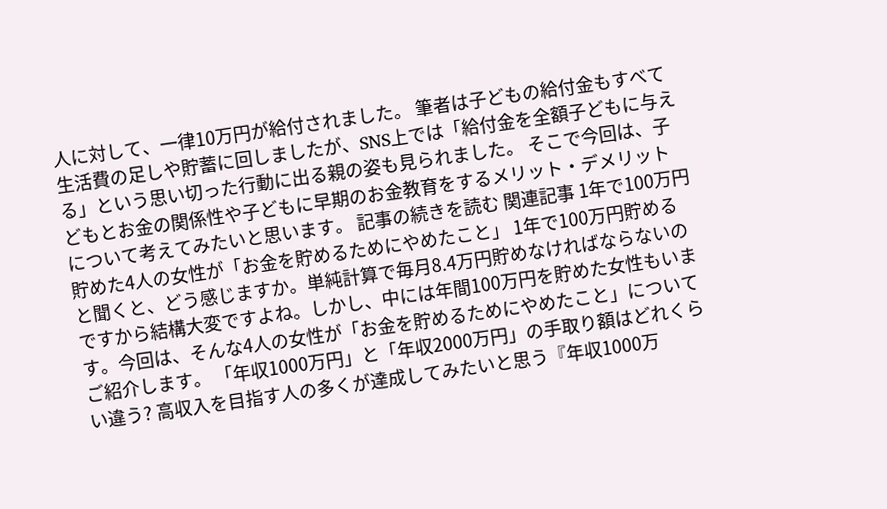人に対して、一律10万円が給付されました。 筆者は子どもの給付金もすべて生活費の足しや貯蓄に回しましたが、SNS上では「給付金を全額子どもに与える」という思い切った行動に出る親の姿も見られました。 そこで今回は、子どもとお金の関係性や子どもに早期のお金教育をするメリット・デメリットについて考えてみたいと思います。 記事の続きを読む 関連記事 1年で100万円貯めた4人の女性が「お金を貯めるためにやめたこと」 1年で100万円貯めると聞くと、どう感じますか。単純計算で毎月8.4万円貯めなければならないのですから結構大変ですよね。しかし、中には年間100万円を貯めた女性もいます。今回は、そんな4人の女性が「お金を貯めるためにやめたこと」についてご紹介します。 「年収1000万円」と「年収2000万円」の手取り額はどれくらい違う? 高収入を目指す人の多くが達成してみたいと思う『年収1000万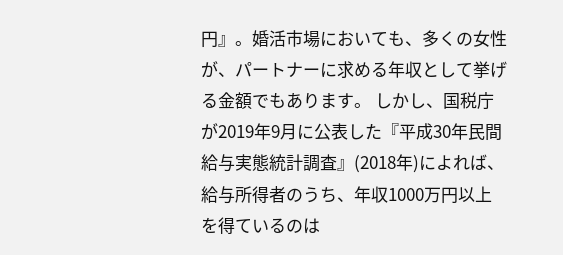円』。婚活市場においても、多くの女性が、パートナーに求める年収として挙げる金額でもあります。 しかし、国税庁が2019年9月に公表した『平成30年民間給与実態統計調査』(2018年)によれば、給与所得者のうち、年収1000万円以上を得ているのは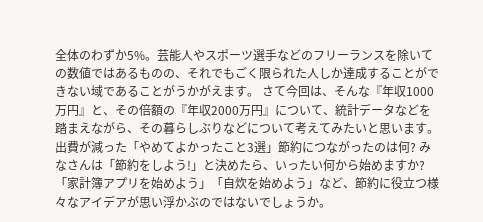全体のわずか5%。芸能人やスポーツ選手などのフリーランスを除いての数値ではあるものの、それでもごく限られた人しか達成することができない域であることがうかがえます。 さて今回は、そんな『年収1000万円』と、その倍額の『年収2000万円』について、統計データなどを踏まえながら、その暮らしぶりなどについて考えてみたいと思います。 出費が減った「やめてよかったこと3選」節約につながったのは何? みなさんは「節約をしよう!」と決めたら、いったい何から始めますか?「家計簿アプリを始めよう」「自炊を始めよう」など、節約に役立つ様々なアイデアが思い浮かぶのではないでしょうか。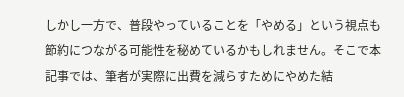しかし一方で、普段やっていることを「やめる」という視点も節約につながる可能性を秘めているかもしれません。そこで本記事では、筆者が実際に出費を減らすためにやめた結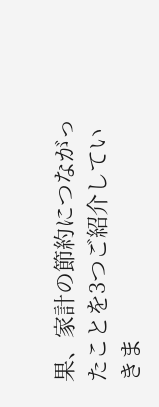果、家計の節約につながったことを3つご紹介していきま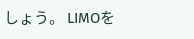しょう。 LIMOを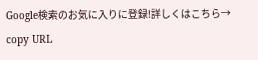Google検索のお気に入りに登録!詳しくはこちら→ copy URL